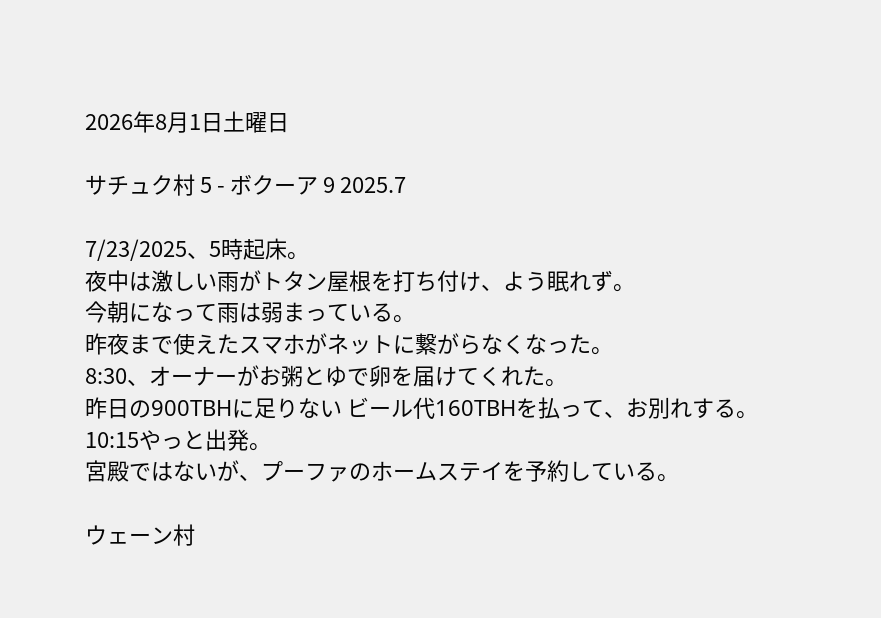2026年8月1日土曜日

サチュク村 5 - ボクーア 9 2025.7

7/23/2025、5時起床。
夜中は激しい雨がトタン屋根を打ち付け、よう眠れず。
今朝になって雨は弱まっている。
昨夜まで使えたスマホがネットに繋がらなくなった。
8:30、オーナーがお粥とゆで卵を届けてくれた。
昨日の900TBHに足りない ビール代160TBHを払って、お別れする。
10:15やっと出発。
宮殿ではないが、プーファのホームステイを予約している。

ウェーン村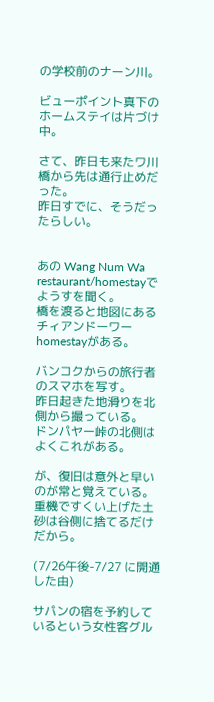の学校前のナーン川。

ビューポイント真下のホームステイは片づけ中。

さて、昨日も来たワ川橋から先は通行止めだった。
昨日すでに、そうだったらしい。


あの Wang Num Wa restaurant/homestayで
ようすを聞く。
橋を渡ると地図にあるチィアンドーワー homestayがある。

バンコクからの旅行者のスマホを写す。
昨日起きた地滑りを北側から撮っている。
ドンパヤー峠の北側はよくこれがある。

が、復旧は意外と早いのが常と覚えている。
重機ですくい上げた土砂は谷側に捨てるだけだから。

(7/26午後-7/27 に開通した由)

サパンの宿を予約しているという女性客グル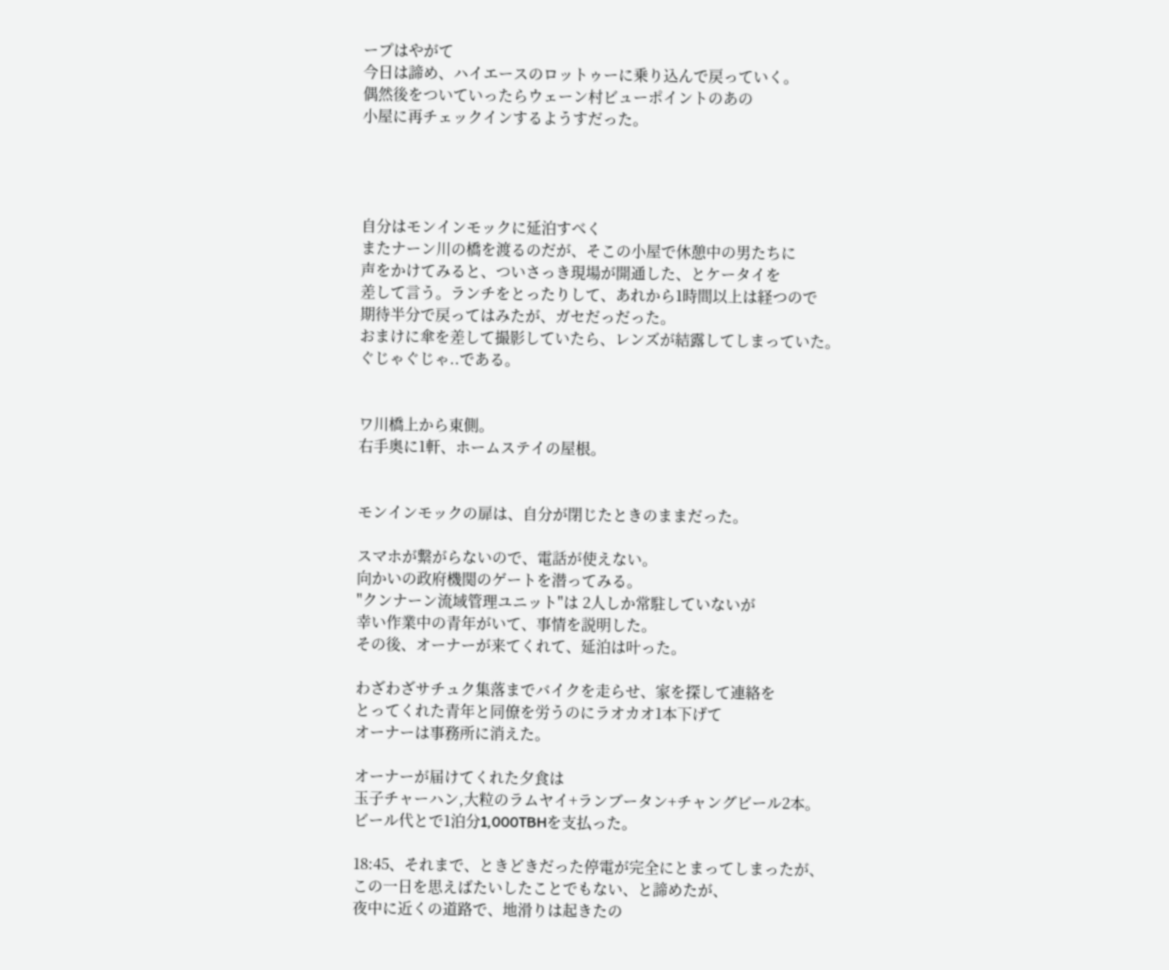ープはやがて
今日は諦め、ハイエースのロットゥーに乗り込んで戻っていく。
偶然後をついていったらウェーン村ビューポイントのあの
小屋に再チェックインするようすだった。




自分はモンインモックに延泊すべく
またナーン川の橋を渡るのだが、そこの小屋で休憩中の男たちに
声をかけてみると、ついさっき現場が開通した、とケータイを
差して言う。ランチをとったりして、あれから1時間以上は経つので
期待半分で戻ってはみたが、ガセだっだった。
おまけに傘を差して撮影していたら、レンズが結露してしまっていた。
ぐじゃぐじゃ..である。


ワ川橋上から東側。
右手奥に1軒、ホームステイの屋根。


モンインモックの扉は、自分が閉じたときのままだった。

スマホが繋がらないので、電話が使えない。
向かいの政府機関のゲートを潜ってみる。
"クンナーン流域管理ユニット"は 2人しか常駐していないが
幸い作業中の青年がいて、事情を説明した。
その後、オーナーが来てくれて、延泊は叶った。

わざわざサチュク集落までバイクを走らせ、家を探して連絡を
とってくれた青年と同僚を労うのにラオカオ1本下げて
オーナーは事務所に消えた。

オーナーが届けてくれた夕食は
玉子チャーハン,大粒のラムヤイ+ランブータン+チャングビール2本。
ビール代とで1泊分1,000TBHを支払った。

18:45、それまで、ときどきだった停電が完全にとまってしまったが、
この一日を思えばたいしたことでもない、と諦めたが、
夜中に近くの道路で、地滑りは起きたの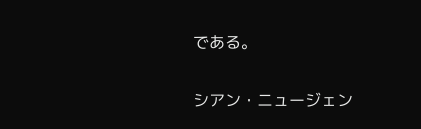である。

シアン・ニュージェン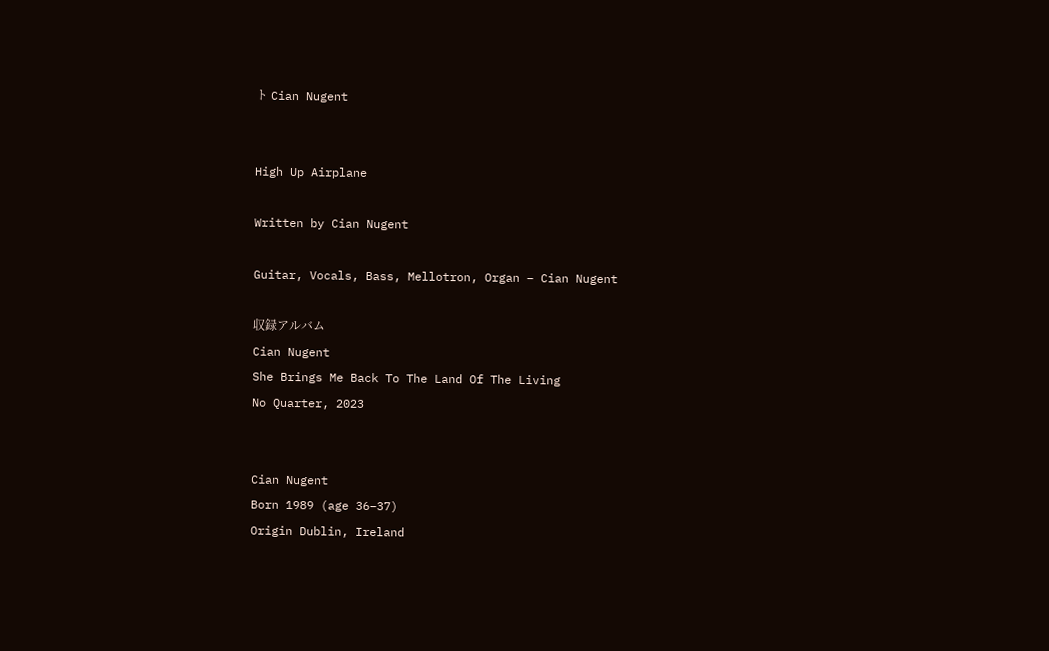ト Cian Nugent


High Up Airplane

Written by Cian Nugent

Guitar, Vocals, Bass, Mellotron, Organ – Cian Nugent

収録アルバム
Cian Nugent
She Brings Me Back To The Land Of The Living
No Quarter, 2023


Cian Nugent
Born 1989 (age 36–37)
Origin Dublin, Ireland